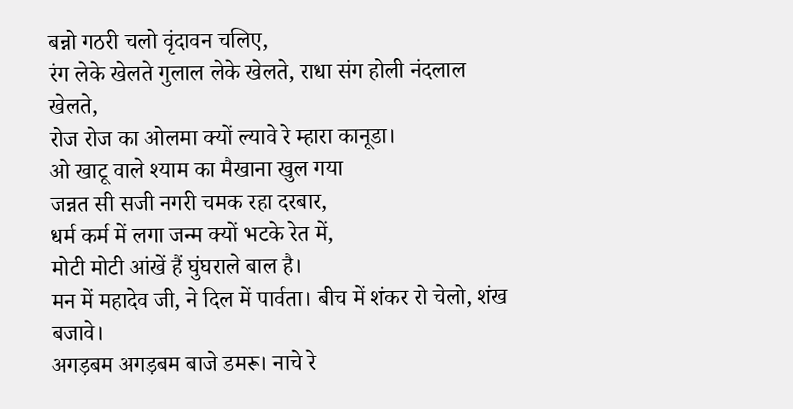बन्नो गठरी चलो वृंदावन चलिए,
रंग लेके खेलते गुलाल लेके खेलते, राधा संग होली नंदलाल खेलते,
रोज रोज का ओलमा क्यों ल्यावे रे म्हारा कानूडा।
ओ खाटू वाले श्याम का मैखाना खुल गया
जन्नत सी सजी नगरी चमक रहा दरबार,
धर्म कर्म में लगा जन्म क्यों भटके रेत में,
मोटी मोटी आंखें हैं घुंघराले बाल है।
मन में महादेव जी, ने दिल में पार्वता। बीच में शंकर रो चेलो, शंख बजावे।
अगड़बम अगड़बम बाजे डमरू। नाचे रे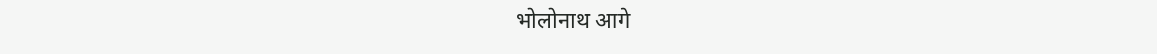भोलोनाथ आगे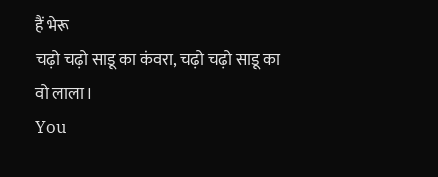हैं भेरू
चढ़ो चढ़ो साडू का कंवरा, चढ़ो चढ़ो साडू का वो लाला।
You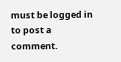must be logged in to post a comment.